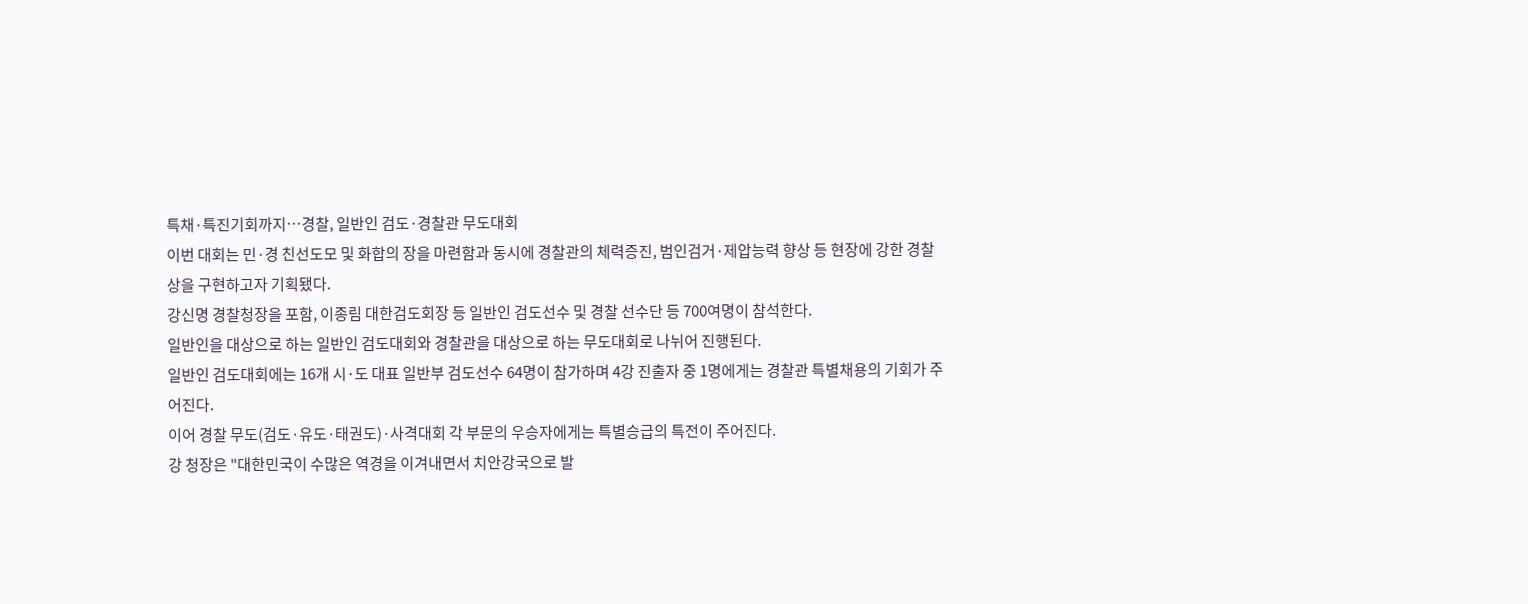특채·특진기회까지…경찰, 일반인 검도·경찰관 무도대회
이번 대회는 민·경 친선도모 및 화합의 장을 마련함과 동시에 경찰관의 체력증진, 범인검거·제압능력 향상 등 현장에 강한 경찰상을 구현하고자 기획됐다.
강신명 경찰청장을 포함, 이종림 대한검도회장 등 일반인 검도선수 및 경찰 선수단 등 700여명이 참석한다.
일반인을 대상으로 하는 일반인 검도대회와 경찰관을 대상으로 하는 무도대회로 나뉘어 진행된다.
일반인 검도대회에는 16개 시·도 대표 일반부 검도선수 64명이 참가하며 4강 진출자 중 1명에게는 경찰관 특별채용의 기회가 주어진다.
이어 경찰 무도(검도·유도·태권도)·사격대회 각 부문의 우승자에게는 특별승급의 특전이 주어진다.
강 청장은 "대한민국이 수많은 역경을 이겨내면서 치안강국으로 발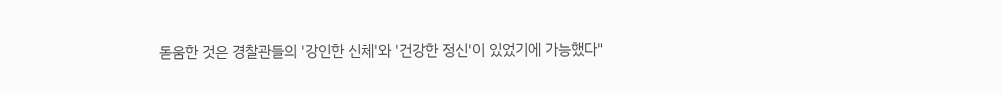돋움한 것은 경찰관들의 '강인한 신체'와 '건강한 정신'이 있었기에 가능했다"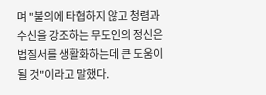며 "불의에 타협하지 않고 청렴과 수신을 강조하는 무도인의 정신은 법질서를 생활화하는데 큰 도움이 될 것"이라고 말했다.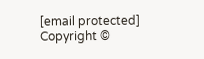[email protected]
Copyright ©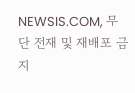NEWSIS.COM, 무단 전재 및 재배포 금지